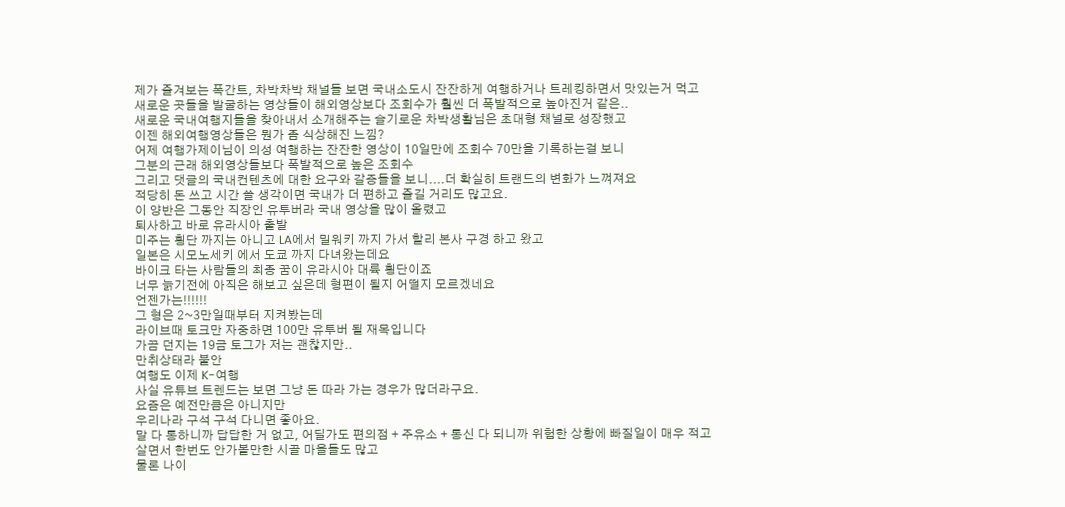제가 즐겨보는 폭간트, 차박차박 채널들 보면 국내소도시 잔잔하게 여행하거나 트레킹하면서 맛있는거 먹고
새로운 곳들을 발굴하는 영상들이 해외영상보다 조회수가 훨씬 더 폭발적으로 높아진거 같은..
새로운 국내여행지들을 찾아내서 소개해주는 슬기로운 차박생활님은 초대형 채널로 성장했고
이젠 해외여행영상들은 뭔가 좀 식상해진 느낌?
어제 여행가제이님이 의성 여행하는 잔잔한 영상이 10일만에 조회수 70만을 기록하는걸 보니
그분의 근래 해외영상들보다 폭발적으로 높은 조회수
그리고 댓글의 국내컨텐츠에 대한 요구와 갈증들을 보니....더 확실히 트랜드의 변화가 느껴져요
적당히 돈 쓰고 시간 쓸 생각이면 국내가 더 편하고 즐길 거리도 많고요.
이 양반은 그동안 직장인 유투버라 국내 영상을 많이 올렸고
퇴사하고 바로 유라시아 출발
미주는 횡단 까지는 아니고 LA에서 밀워키 까지 가서 할리 본사 구경 하고 왔고
일본은 시모노세키 에서 도쿄 까지 다녀왔는데요
바이크 타는 사람들의 최종 꿈이 유라시아 대륙 횡단이죠
너무 늙기전에 아직은 해보고 싶은데 형편이 될지 어떨지 모르겠네요
언젠가는!!!!!!
그 형은 2~3만일때부터 지켜봤는데
라이브때 토크만 자중하면 100만 유투버 될 재목입니다
가끔 던지는 19금 토그가 저는 괜찮지만..
만취상태라 불안
여행도 이제 K-여행
사실 유튜브 트렌드는 보면 그냥 돈 따라 가는 경우가 많더라구요.
요즘은 예전만큼은 아니지만
우리나라 구석 구석 다니면 좋아요.
말 다 통하니까 답답한 거 없고, 어딜가도 편의점 + 주유소 + 통신 다 되니까 위험한 상황에 빠질일이 매우 적고
살면서 한번도 안가볼만한 시골 마을들도 많고
물론 나이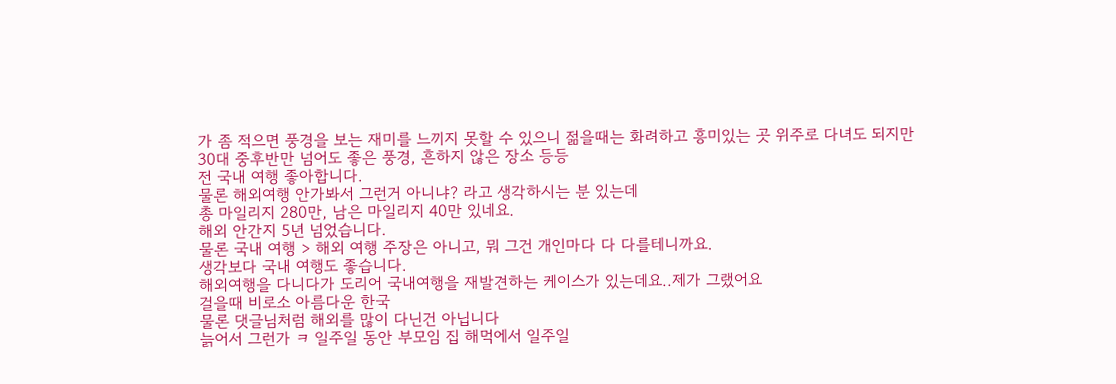가 좀 적으면 풍경을 보는 재미를 느끼지 못할 수 있으니 젊을때는 화려하고 흥미있는 곳 위주로 다녀도 되지만
30대 중후반만 넘어도 좋은 풍경, 흔하지 않은 장소 등등
전 국내 여행 좋아합니다.
물론 해외여행 안가봐서 그런거 아니냐? 라고 생각하시는 분 있는데
총 마일리지 280만, 남은 마일리지 40만 있네요.
해외 안간지 5년 넘었습니다.
물론 국내 여행 > 해외 여행 주장은 아니고, 뭐 그건 개인마다 다 다를테니까요.
생각보다 국내 여행도 좋습니다.
해외여행을 다니다가 도리어 국내여행을 재발견하는 케이스가 있는데요..제가 그랬어요
걸을때 비로소 아름다운 한국
물론 댓글님처럼 해외를 많이 다닌건 아닙니다
늙어서 그런가 ㅋ 일주일 동안 부모임 집 해먹에서 일주일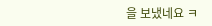을 보냈네요 ㅋ